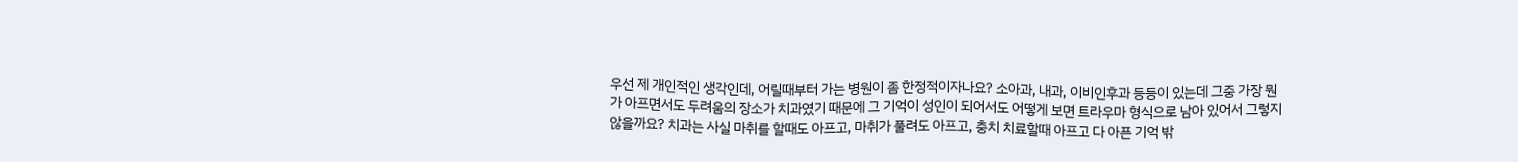우선 제 개인적인 생각인데, 어릴때부터 가는 병원이 좀 한정적이자나요? 소아과, 내과, 이비인후과 등등이 있는데 그중 가장 뭔가 아프면서도 두려움의 장소가 치과였기 때문에 그 기억이 성인이 되어서도 어떻게 보면 트라우마 형식으로 남아 있어서 그렇지 않을까요? 치과는 사실 마취를 할때도 아프고, 마취가 풀려도 아프고, 충치 치료할때 아프고 다 아픈 기억 밖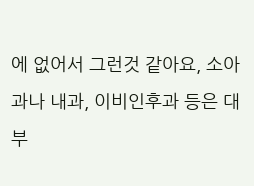에 없어서 그런것 같아요, 소아과나 내과, 이비인후과 등은 대부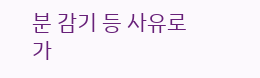분 감기 등 사유로 가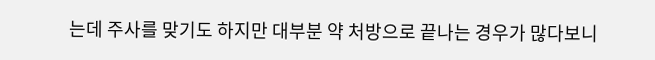는데 주사를 맞기도 하지만 대부분 약 처방으로 끝나는 경우가 많다보니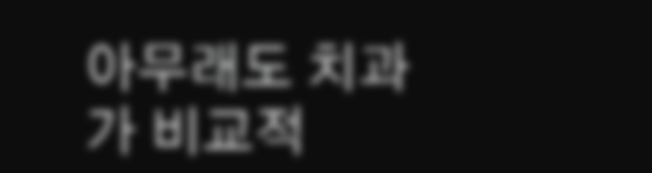아무래도 치과가 비교적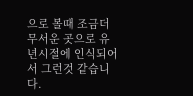으로 볼때 조금더 무서운 곳으로 유년시절에 인식되어서 그런것 같습니다.